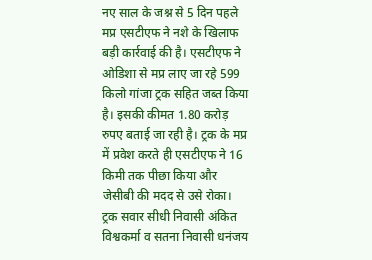नए साल के जश्न से 5 दिन पहले मप्र एसटीएफ ने नशे के खिलाफ बड़ी कार्रवाई की है। एसटीएफ ने ओडिशा से मप्र लाए जा रहे 599 किलो गांजा ट्रक सहित जब्त किया है। इसकी कीमत 1.80 करोड़ रुपए बताई जा रही है। ट्रक के मप्र में प्रवेश करते ही एसटीएफ ने 16 किमी तक पीछा किया और जेसीबी की मदद से उसे रोका।
ट्रक सवार सीधी निवासी अंकित विश्वकर्मा व सतना निवासी धनंजय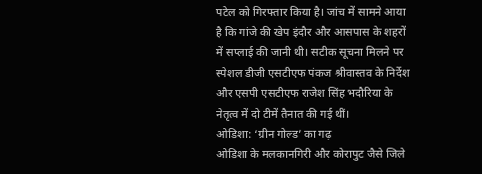पटेल को गिरफ्तार किया है। जांच में सामने आया है कि गांजे की खेप इंदौर और आसपास के शहरों में सप्लाई की जानी थी। सटीक सूचना मिलने पर स्पेशल डीजी एसटीएफ पंकज श्रीवास्तव के निर्देश और एसपी एसटीएफ राजेश सिंह भदौरिया के नेतृत्व में दो टीमें तैनात की गई थीं।
ओडिशा: ‘ग्रीन गोल्ड’ का गढ़
ओडिशा के मलकानगिरी और कोरापुट जैसे जिले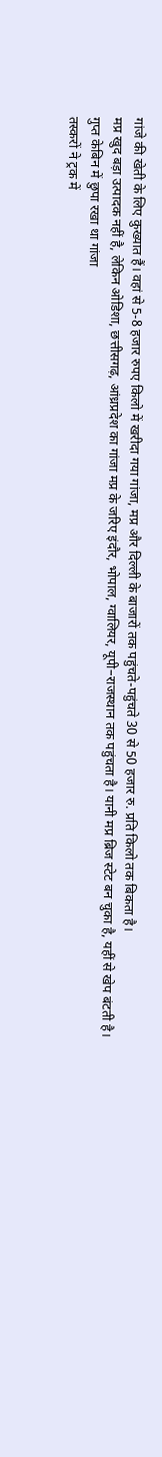गांजे की खेती के लिए कुख्यात हैं। वहां से 5-8 हजार रुपए किलो में खरीदा गया गांजा, मप्र और दिल्ली के बाजारों तक पहुंचते-पहुंचते 30 से 50 हजार रु. प्रति किलो तक बिकता है।
मप्र खुद बड़ा उत्पादक नहीं है, लेकिन ओडिशा, छत्तीसगढ़, आंध्रप्रदेश का गांजा मप्र के जरिए इंदौर, भोपाल, ग्वालियर, यूपी–राजस्थान तक पहुंचता है। यानी मप्र ब्रिज स्टेट बन चुका है, यहीं से खेप बंटती है।
गुप्त केबिन में छुपा रखा था गांजा
तस्करों ने ट्रक में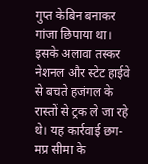गुप्त केबिन बनाकर गांजा छिपाया था। इसके अलावा तस्कर नेशनल और स्टेट हाईवे से बचते हजंगल के रास्तों से ट्रक ले जा रहे थे। यह कार्रवाई छग-मप्र सीमा के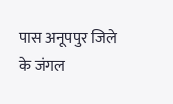पास अनूपपुर जिले के जंगल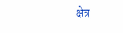क्षेत्र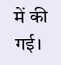में की गई।